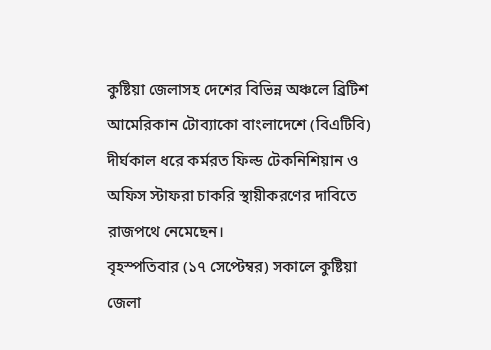কুষ্টিয়া জেলাসহ দেশের বিভিন্ন অঞ্চলে ব্রিটিশ আমেরিকান টোব্যাকো বাংলাদেশে (বিএটিবি) দীর্ঘকাল ধরে কর্মরত ফিল্ড টেকনিশিয়ান ও অফিস স্টাফরা চাকরি স্থায়ীকরণের দাবিতে রাজপথে নেমেছেন।
বৃহস্পতিবার (১৭ সেপ্টেম্বর) সকালে কুষ্টিয়া জেলা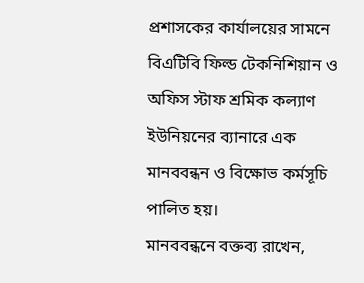প্রশাসকের কার্যালয়ের সামনে বিএটিবি ফিল্ড টেকনিশিয়ান ও অফিস স্টাফ শ্রমিক কল্যাণ ইউনিয়নের ব্যানারে এক মানববন্ধন ও বিক্ষোভ কর্মসূচি পালিত হয়।
মানববন্ধনে বক্তব্য রাখেন,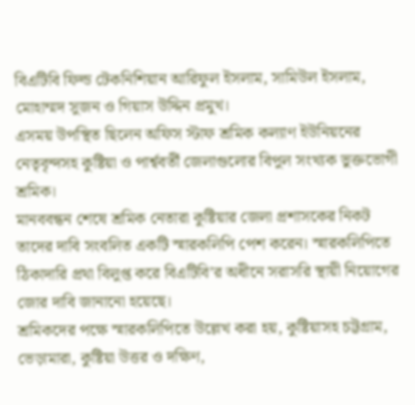বিএটিবি ফিল্ড টেকনিশিয়ান আরিফুল ইসলাম, সামিউল ইসলাম, মোহাম্মদ সুজন ও গিয়াস উদ্দিন প্রমুখ।
এসময় উপস্থিত ছিলেন অফিস স্টাফ শ্রমিক কল্যাণ ইউনিয়নের নেতৃবৃন্দসহ কুষ্টিয়া ও পার্শ্ববর্তী জেলাগুলোর বিপুল সংখ্যক ভুক্তভোগী শ্রমিক।
মানববন্ধন শেষে শ্রমিক নেতারা কুষ্টিয়ার জেলা প্রশাসকের নিকট তাদের দাবি সংবলিত একটি স্মারকলিপি পেশ করেন। স্মারকলিপিতে ঠিকাদারি প্রথা বিলুপ্ত করে বিএটিবি’র অধীনে সরাসরি স্থায়ী নিয়োগের জোর দাবি জানানো হয়েছে।
শ্রমিকদের পক্ষে স্মারকলিপিতে উল্লেখ করা হয়, কুষ্টিয়াসহ চট্টগ্রাম, ভেড়ামারা, কুষ্টিয়া উত্তর ও দক্ষিণ,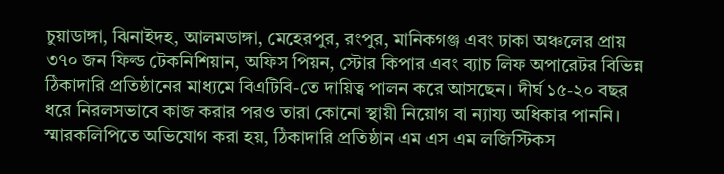চুয়াডাঙ্গা, ঝিনাইদহ, আলমডাঙ্গা, মেহেরপুর, রংপুর, মানিকগঞ্জ এবং ঢাকা অঞ্চলের প্রায় ৩৭০ জন ফিল্ড টেকনিশিয়ান, অফিস পিয়ন, স্টোর কিপার এবং ব্যাচ লিফ অপারেটর বিভিন্ন ঠিকাদারি প্রতিষ্ঠানের মাধ্যমে বিএটিবি-তে দায়িত্ব পালন করে আসছেন। দীর্ঘ ১৫-২০ বছর ধরে নিরলসভাবে কাজ করার পরও তারা কোনো স্থায়ী নিয়োগ বা ন্যায্য অধিকার পাননি।
স্মারকলিপিতে অভিযোগ করা হয়, ঠিকাদারি প্রতিষ্ঠান এম এস এম লজিস্টিকস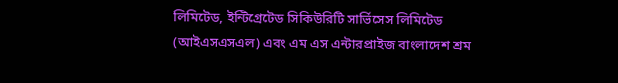লিমিটেড, ইন্টিগ্রেটেড সিকিউরিটি সার্ভিসেস লিমিটেড (আইএসএসএল) এবং এম এস এন্টারপ্রাইজ বাংলাদেশ শ্রম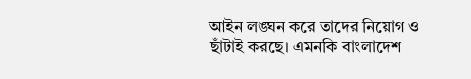আইন লঙ্ঘন করে তাদের নিয়োগ ও ছাঁটাই করছে। এমনকি বাংলাদেশ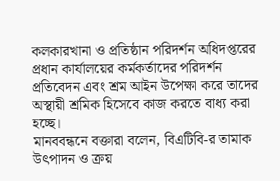কলকারখানা ও প্রতিষ্ঠান পরিদর্শন অধিদপ্তরের প্রধান কার্যালয়ের কর্মকর্তাদের পরিদর্শন প্রতিবেদন এবং শ্রম আইন উপেক্ষা করে তাদের অস্থায়ী শ্রমিক হিসেবে কাজ করতে বাধ্য করা হচ্ছে।
মানববন্ধনে বক্তারা বলেন, বিএটিবি-র তামাক উৎপাদন ও ক্রয়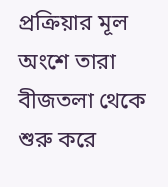প্রক্রিয়ার মূল অংশে তারা বীজতলা থেকে শুরু করে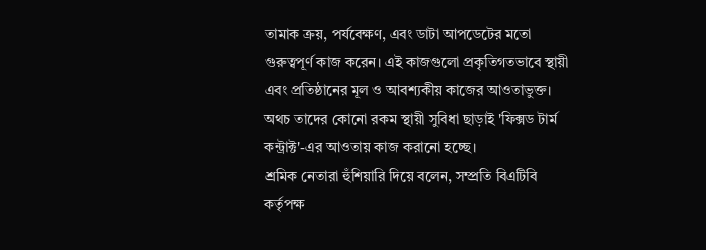তামাক ক্রয়, পর্যবেক্ষণ, এবং ডাটা আপডেটের মতো গুরুত্বপূর্ণ কাজ করেন। এই কাজগুলো প্রকৃতিগতভাবে স্থায়ী এবং প্রতিষ্ঠানের মূল ও আবশ্যকীয় কাজের আওতাভুক্ত। অথচ তাদের কোনো রকম স্থায়ী সুবিধা ছাড়াই 'ফিক্সড টার্ম কন্ট্রাক্ট'-এর আওতায় কাজ করানো হচ্ছে।
শ্রমিক নেতারা হুঁশিয়ারি দিয়ে বলেন, সম্প্রতি বিএটিবি কর্তৃপক্ষ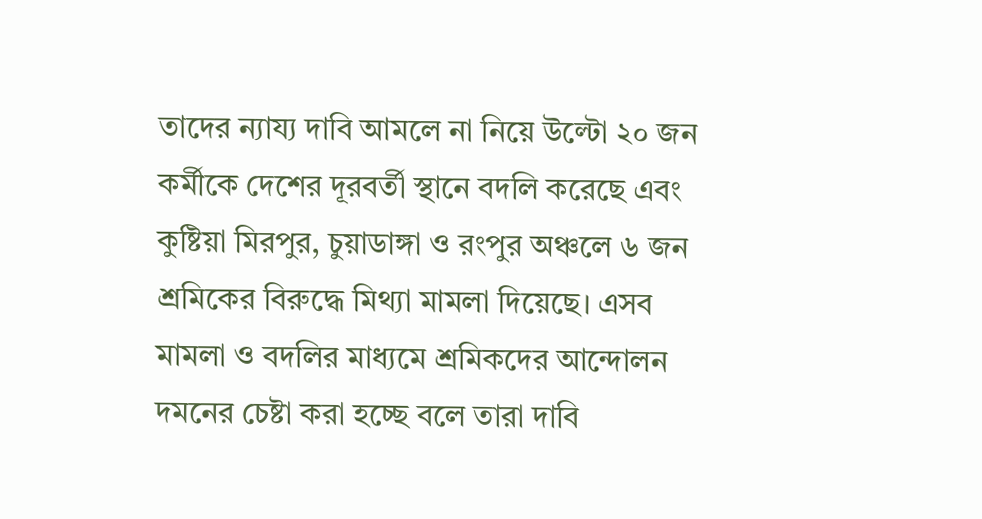তাদের ন্যায্য দাবি আমলে না নিয়ে উল্টো ২০ জন কর্মীকে দেশের দূরবর্তী স্থানে বদলি করেছে এবং কুষ্টিয়া মিরপুর, চুয়াডাঙ্গা ও রংপুর অঞ্চলে ৬ জন শ্রমিকের বিরুদ্ধে মিথ্যা মামলা দিয়েছে। এসব মামলা ও বদলির মাধ্যমে শ্রমিকদের আন্দোলন দমনের চেষ্টা করা হচ্ছে বলে তারা দাবি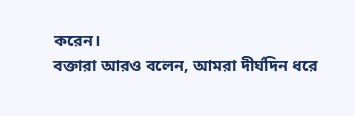করেন।
বক্তারা আরও বলেন, আমরা দীর্ঘদিন ধরে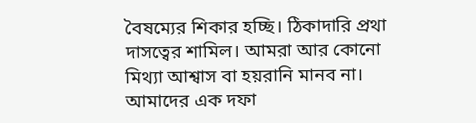বৈষম্যের শিকার হচ্ছি। ঠিকাদারি প্রথা দাসত্বের শামিল। আমরা আর কোনো মিথ্যা আশ্বাস বা হয়রানি মানব না। আমাদের এক দফা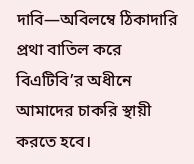দাবি—অবিলম্বে ঠিকাদারি প্রথা বাতিল করে বিএটিবি’র অধীনে আমাদের চাকরি স্থায়ী করতে হবে।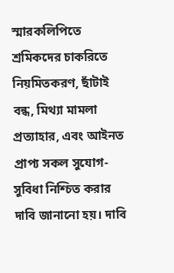স্মারকলিপিতে শ্রমিকদের চাকরিতে নিয়মিতকরণ, ছাঁটাই বন্ধ, মিথ্যা মামলা প্রত্যাহার, এবং আইনত প্রাপ্য সকল সুযোগ-সুবিধা নিশ্চিত করার দাবি জানানো হয়। দাবি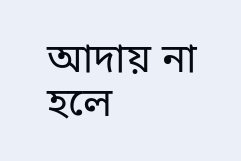আদায় না হলে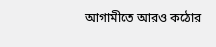আগামীতে আরও কঠোর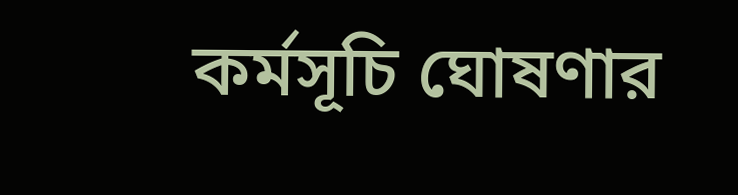কর্মসূচি ঘোষণার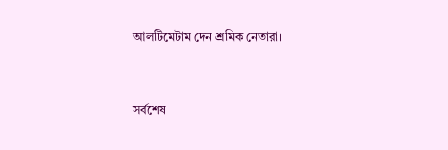আলটিমেটাম দেন শ্রমিক নেতারা।


সর্বশেষ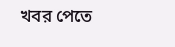খবর পেতে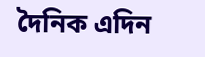দৈনিক এদিন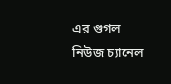এর গুগল নিউজ চ্যানেল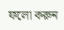ফলো করুন